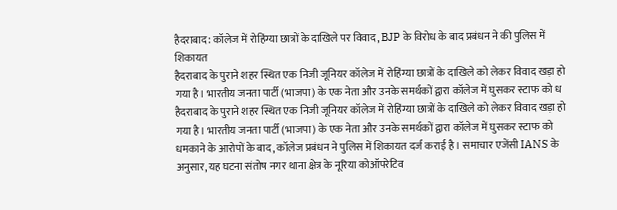हैदराबाद: कॉलेज में रोहिंग्या छात्रों के दाखिले पर विवाद, BJP के विरोध के बाद प्रबंधन ने की पुलिस में शिकायत
हैदराबाद के पुराने शहर स्थित एक निजी जूनियर कॉलेज में रोहिंग्या छात्रों के दाखिले को लेकर विवाद खड़ा हो गया है। भारतीय जनता पार्टी (भाजपा) के एक नेता और उनके समर्थकों द्वारा कॉलेज में घुसकर स्टाफ को ध
हैदराबाद के पुराने शहर स्थित एक निजी जूनियर कॉलेज में रोहिंग्या छात्रों के दाखिले को लेकर विवाद खड़ा हो गया है। भारतीय जनता पार्टी (भाजपा) के एक नेता और उनके समर्थकों द्वारा कॉलेज में घुसकर स्टाफ को धमकाने के आरोपों के बाद, कॉलेज प्रबंधन ने पुलिस में शिकायत दर्ज कराई है। समाचार एजेंसी IANS के अनुसार, यह घटना संतोष नगर थाना क्षेत्र के नूरिया कोऑपरेटिव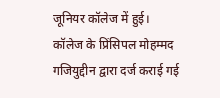जूनियर कॉलेज में हुई।
कॉलेज के प्रिंसिपल मोहम्मद गजियुद्दीन द्वारा दर्ज कराई गई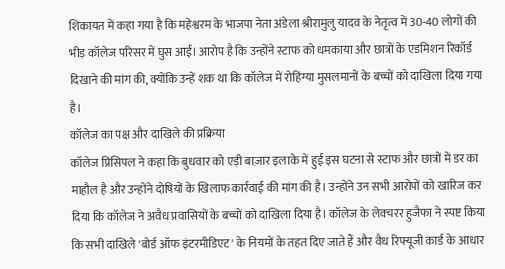शिकायत में कहा गया है कि महेश्वरम के भाजपा नेता अंडेला श्रीरामुलु यादव के नेतृत्व में 30-40 लोगों की भीड़ कॉलेज परिसर में घुस आई। आरोप है कि उन्होंने स्टाफ को धमकाया और छात्रों के एडमिशन रिकॉर्ड दिखाने की मांग की, क्योंकि उन्हें शक था कि कॉलेज में रोहिंग्या मुसलमानों के बच्चों को दाखिला दिया गया है।
कॉलेज का पक्ष और दाखिले की प्रक्रिया
कॉलेज प्रिंसिपल ने कहा कि बुधवार को एड़ी बाज़ार इलाके में हुई इस घटना से स्टाफ और छात्रों में डर का माहौल है और उन्होंने दोषियों के खिलाफ कार्रवाई की मांग की है। उन्होंने उन सभी आरोपों को खारिज कर दिया कि कॉलेज ने अवैध प्रवासियों के बच्चों को दाखिला दिया है। कॉलेज के लेक्चरर हुजैफा ने स्पष्ट किया कि सभी दाखिले 'बोर्ड ऑफ इंटरमीडिएट' के नियमों के तहत दिए जाते हैं और वैध रिफ्यूजी कार्ड के आधार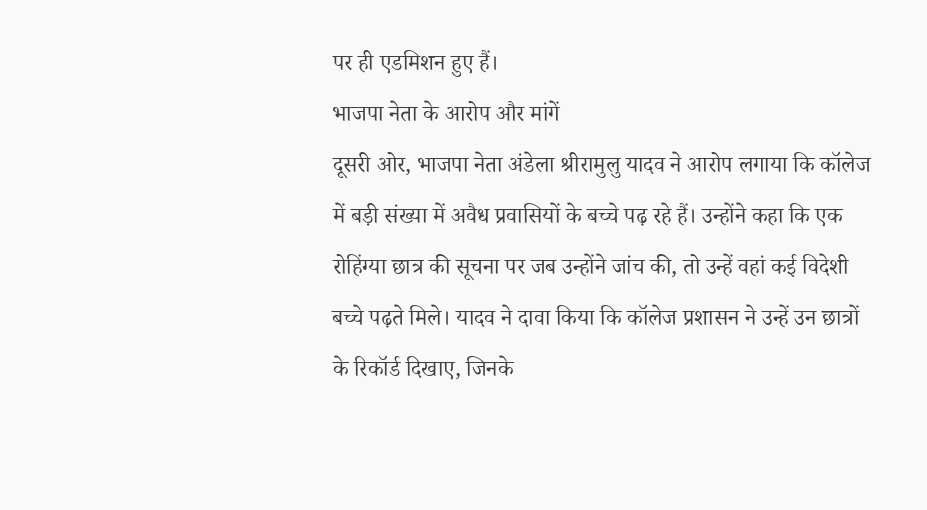पर ही एडमिशन हुए हैं।
भाजपा नेता के आरोप और मांगें
दूसरी ओर, भाजपा नेता अंडेला श्रीरामुलु यादव ने आरोप लगाया कि कॉलेज में बड़ी संख्या में अवैध प्रवासियों के बच्चे पढ़ रहे हैं। उन्होंने कहा कि एक रोहिंग्या छात्र की सूचना पर जब उन्होंने जांच की, तो उन्हें वहां कई विदेशी बच्चे पढ़ते मिले। यादव ने दावा किया कि कॉलेज प्रशासन ने उन्हें उन छात्रों के रिकॉर्ड दिखाए, जिनके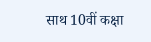साथ 10वीं कक्षा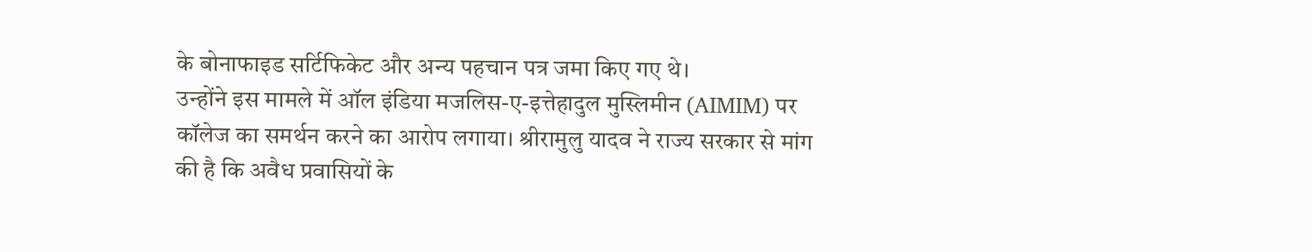के बोनाफाइड सर्टिफिकेट और अन्य पहचान पत्र जमा किए गए थे।
उन्होंने इस मामले में ऑल इंडिया मजलिस-ए-इत्तेहादुल मुस्लिमीन (AIMIM) पर कॉलेज का समर्थन करने का आरोप लगाया। श्रीरामुलु यादव ने राज्य सरकार से मांग की है कि अवैध प्रवासियों के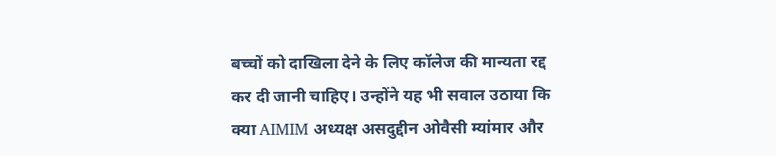बच्चों को दाखिला देने के लिए कॉलेज की मान्यता रद्द कर दी जानी चाहिए। उन्होंने यह भी सवाल उठाया कि क्या AIMIM अध्यक्ष असदुद्दीन ओवैसी म्यांमार और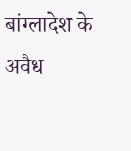बांग्लादेश के अवैध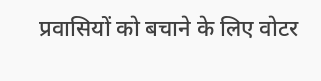प्रवासियों को बचाने के लिए वोटर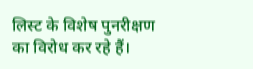लिस्ट के विशेष पुनरीक्षण का विरोध कर रहे हैं।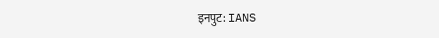इनपुट: IANS